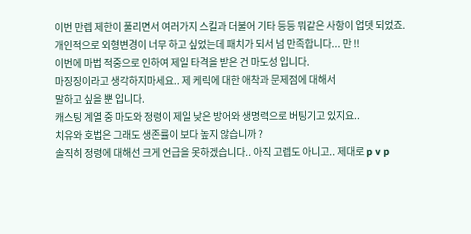이번 만렙 제한이 풀리면서 여러가지 스킬과 더불어 기타 등등 뭐같은 사항이 업뎃 되었죠.
개인적으로 외형변경이 너무 하고 싶었는데 패치가 되서 넘 만족합니다... 만 !!
이번에 마법 적중으로 인하여 제일 타격을 받은 건 마도성 입니다.
마징징이라고 생각하지마세요.. 제 케릭에 대한 애착과 문제점에 대해서
말하고 싶을 뿐 입니다.
캐스팅 계열 중 마도와 정령이 제일 낮은 방어와 생명력으로 버팅기고 있지요..
치유와 호법은 그래도 생존률이 보다 높지 않습니까 ?
솔직히 정령에 대해선 크게 언급을 못하겠습니다.. 아직 고렙도 아니고.. 제대로 p v p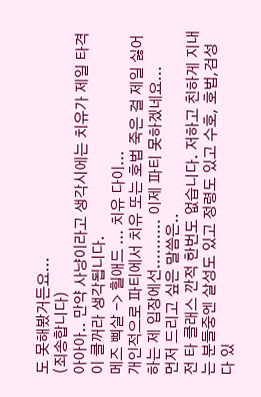도 못해봤거든요...
(죄송합니다)
아아아.. 만약 사냥이라고 생각시에는 치유가 제일 타격이 클꺼라 생각됩니다.
메즈 삑살 -> 힐애드 ... 치유 다이...
개인적으로 파티에서 치유 또는 호법 죽은 걸 제일 싫어하는 제 입장에선.......... 이제 파티 못하겠네요...
먼저 드리고 싶은 말씀은..
전 타 클래스 깐적 한번도 없습니다. 저하고 친하게 지내는 분들중엔 살성도 있고 정령도 있고 수호, 호법,검성 다 있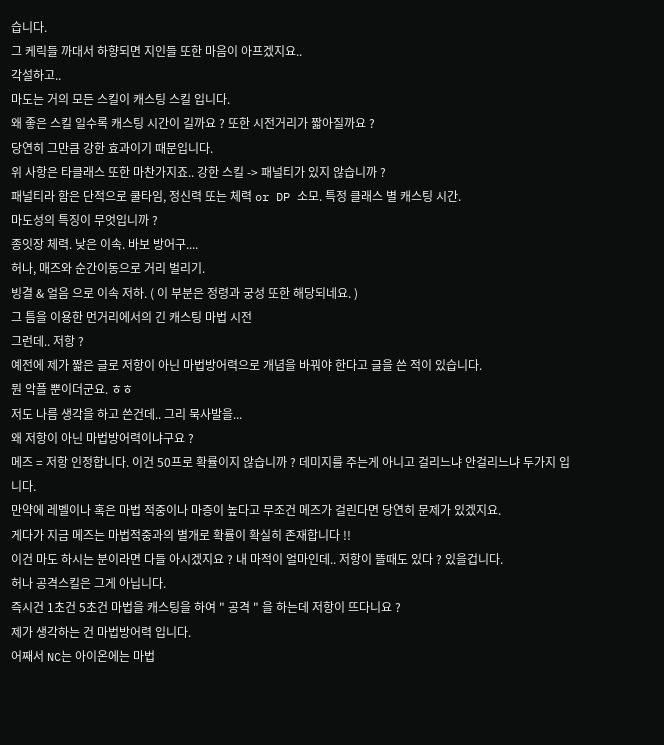습니다.
그 케릭들 까대서 하향되면 지인들 또한 마음이 아프겠지요..
각설하고..
마도는 거의 모든 스킬이 캐스팅 스킬 입니다.
왜 좋은 스킬 일수록 캐스팅 시간이 길까요 ? 또한 시전거리가 짧아질까요 ?
당연히 그만큼 강한 효과이기 때문입니다.
위 사항은 타클래스 또한 마찬가지죠.. 강한 스킬 -> 패널티가 있지 않습니까 ?
패널티라 함은 단적으로 쿨타임, 정신력 또는 체력 or DP 소모. 특정 클래스 별 캐스팅 시간.
마도성의 특징이 무엇입니까 ?
종잇장 체력. 낮은 이속. 바보 방어구....
허나, 매즈와 순간이동으로 거리 벌리기.
빙결 & 얼음 으로 이속 저하. ( 이 부분은 정령과 궁성 또한 해당되네요. )
그 틈을 이용한 먼거리에서의 긴 캐스팅 마법 시전
그런데.. 저항 ?
예전에 제가 짧은 글로 저항이 아닌 마법방어력으로 개념을 바꿔야 한다고 글을 쓴 적이 있습니다.
뭔 악플 뿐이더군요. ㅎㅎ
저도 나름 생각을 하고 쓴건데.. 그리 묵사발을...
왜 저항이 아닌 마법방어력이냐구요 ?
메즈 = 저항 인정합니다. 이건 50프로 확률이지 않습니까 ? 데미지를 주는게 아니고 걸리느냐 안걸리느냐 두가지 입니다.
만약에 레벨이나 혹은 마법 적중이나 마증이 높다고 무조건 메즈가 걸린다면 당연히 문제가 있겠지요.
게다가 지금 메즈는 마법적중과의 별개로 확률이 확실히 존재합니다 !!
이건 마도 하시는 분이라면 다들 아시겠지요 ? 내 마적이 얼마인데.. 저항이 뜰때도 있다 ? 있을겁니다.
허나 공격스킬은 그게 아닙니다.
즉시건 1초건 5초건 마법을 캐스팅을 하여 " 공격 " 을 하는데 저항이 뜨다니요 ?
제가 생각하는 건 마법방어력 입니다.
어째서 NC는 아이온에는 마법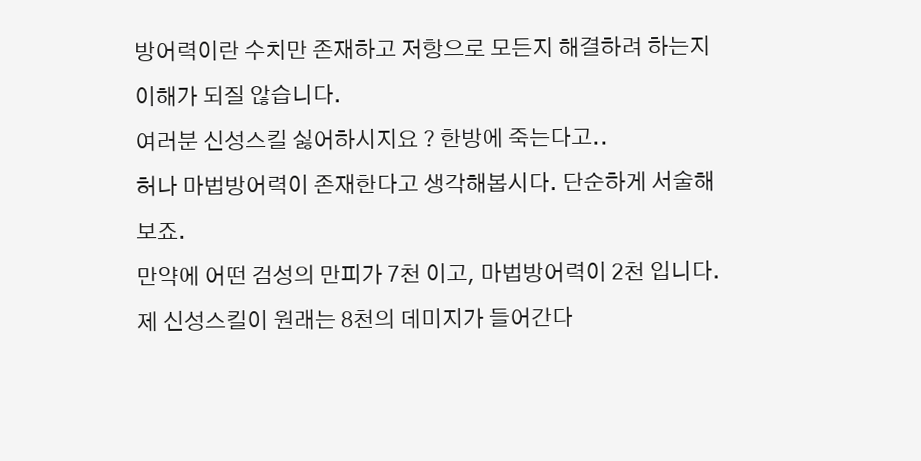방어력이란 수치만 존재하고 저항으로 모든지 해결하려 하는지 이해가 되질 않습니다.
여러분 신성스킬 싫어하시지요 ? 한방에 죽는다고..
허나 마법방어력이 존재한다고 생각해봅시다. 단순하게 서술해보죠.
만약에 어떤 검성의 만피가 7천 이고, 마법방어력이 2천 입니다.
제 신성스킬이 원래는 8천의 데미지가 들어간다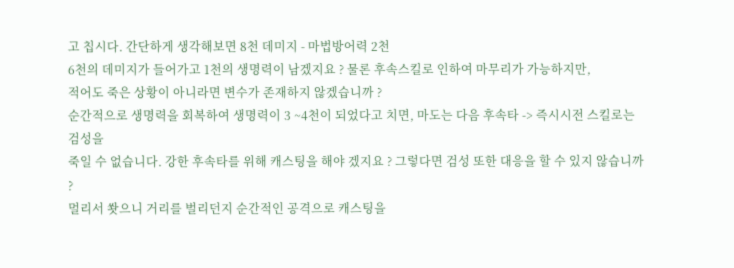고 칩시다. 간단하게 생각해보면 8천 데미지 - 마법방어력 2천
6천의 데미지가 들어가고 1천의 생명력이 남겠지요 ? 물론 후속스킬로 인하여 마무리가 가능하지만,
적어도 죽은 상황이 아니라면 변수가 존재하지 않겠습니까 ?
순간적으로 생명력을 회복하여 생명력이 3 ~4천이 되었다고 치면, 마도는 다음 후속타 -> 즉시시전 스킬로는 검성을
죽일 수 없습니다. 강한 후속타를 위해 캐스팅을 해야 겠지요 ? 그렇다면 검성 또한 대응을 할 수 있지 않습니까 ?
멀리서 쐇으니 거리를 벌리던지 순간적인 공격으로 캐스팅을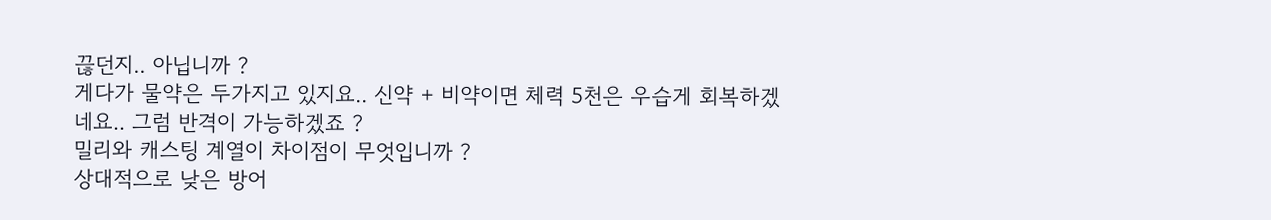끊던지.. 아닙니까 ?
게다가 물약은 두가지고 있지요.. 신약 + 비약이면 체력 5천은 우습게 회복하겠네요.. 그럼 반격이 가능하겠죠 ?
밀리와 캐스팅 계열이 차이점이 무엇입니까 ?
상대적으로 낮은 방어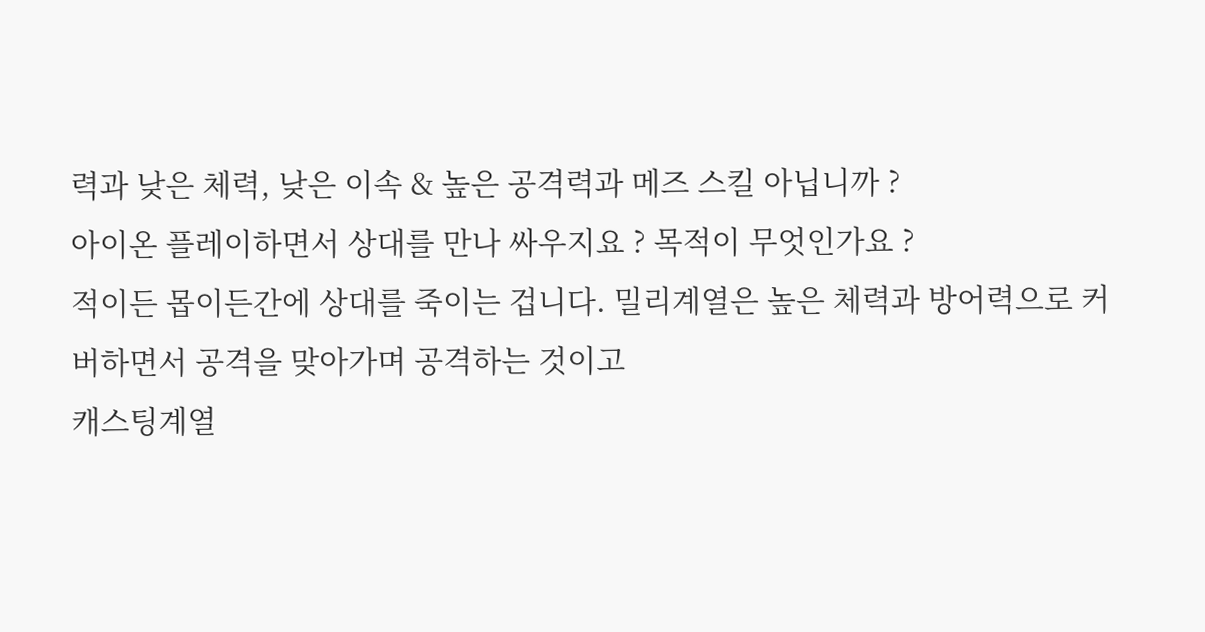력과 낮은 체력, 낮은 이속 & 높은 공격력과 메즈 스킬 아닙니까 ?
아이온 플레이하면서 상대를 만나 싸우지요 ? 목적이 무엇인가요 ?
적이든 몹이든간에 상대를 죽이는 겁니다. 밀리계열은 높은 체력과 방어력으로 커버하면서 공격을 맞아가며 공격하는 것이고
캐스팅계열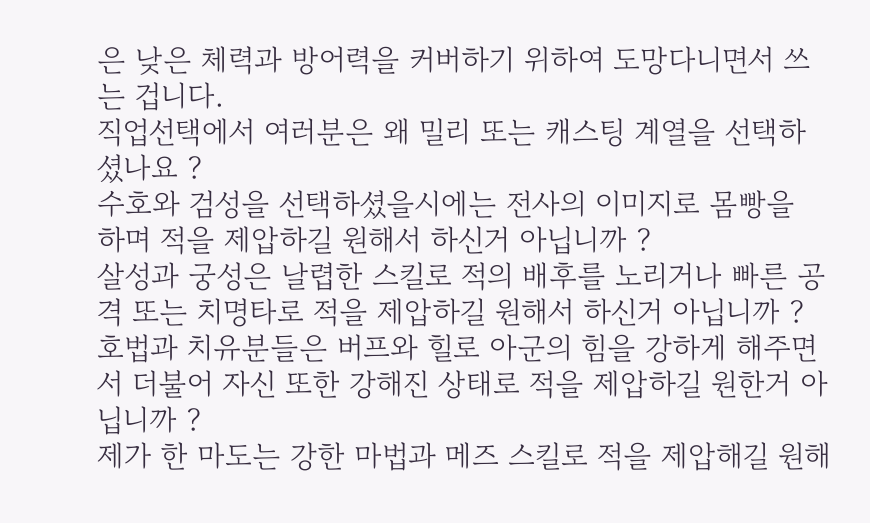은 낮은 체력과 방어력을 커버하기 위하여 도망다니면서 쓰는 겁니다.
직업선택에서 여러분은 왜 밀리 또는 캐스팅 계열을 선택하셨나요 ?
수호와 검성을 선택하셨을시에는 전사의 이미지로 몸빵을 하며 적을 제압하길 원해서 하신거 아닙니까 ?
살성과 궁성은 날렵한 스킬로 적의 배후를 노리거나 빠른 공격 또는 치명타로 적을 제압하길 원해서 하신거 아닙니까 ?
호법과 치유분들은 버프와 힐로 아군의 힘을 강하게 해주면서 더불어 자신 또한 강해진 상태로 적을 제압하길 원한거 아닙니까 ?
제가 한 마도는 강한 마법과 메즈 스킬로 적을 제압해길 원해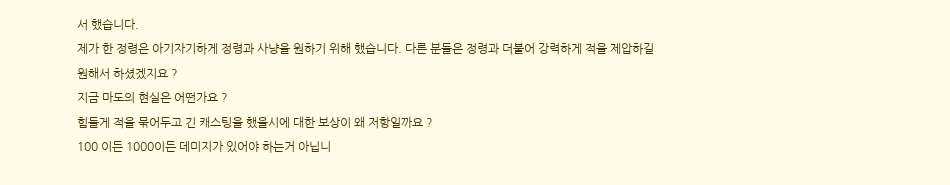서 했습니다.
제가 한 정령은 아기자기하게 정령과 사냥을 원하기 위해 했습니다. 다른 분들은 정령과 더불어 강력하게 적을 제압하길
원해서 하셨겠지요 ?
지금 마도의 현실은 어떤가요 ?
힘들게 적을 묶어두고 긴 캐스팅을 했을시에 대한 보상이 왜 저항일까요 ?
100 이든 1000이든 데미지가 있어야 하는거 아닙니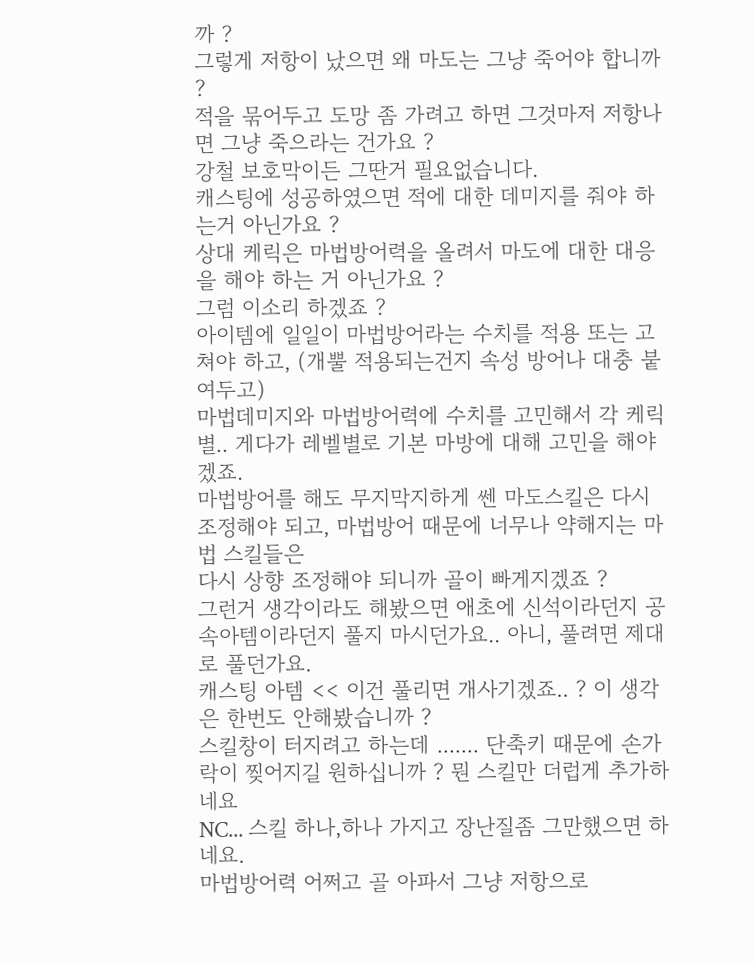까 ?
그렇게 저항이 났으면 왜 마도는 그냥 죽어야 합니까 ?
적을 묶어두고 도망 좀 가려고 하면 그것마저 저항나면 그냥 죽으라는 건가요 ?
강철 보호막이든 그딴거 필요없습니다.
캐스팅에 성공하였으면 적에 대한 데미지를 줘야 하는거 아닌가요 ?
상대 케릭은 마법방어력을 올려서 마도에 대한 대응을 해야 하는 거 아닌가요 ?
그럼 이소리 하겠죠 ?
아이템에 일일이 마법방어라는 수치를 적용 또는 고쳐야 하고, (개뿔 적용되는건지 속성 방어나 대충 붙여두고)
마법데미지와 마법방어력에 수치를 고민해서 각 케릭별.. 게다가 레벨별로 기본 마방에 대해 고민을 해야겠죠.
마법방어를 해도 무지막지하게 쎈 마도스킬은 다시 조정해야 되고, 마법방어 때문에 너무나 약해지는 마법 스킬들은
다시 상향 조정해야 되니까 골이 빠게지겠죠 ?
그런거 생각이라도 해봤으면 애초에 신석이라던지 공속아템이라던지 풀지 마시던가요.. 아니, 풀려면 제대로 풀던가요.
캐스팅 아템 << 이건 풀리면 개사기겠죠.. ? 이 생각은 한번도 안해봤습니까 ?
스킬창이 터지려고 하는데 ....... 단축키 때문에 손가락이 찢어지길 원하십니까 ? 뭔 스킬만 더럽게 추가하네요
NC... 스킬 하나,하나 가지고 장난질좀 그만했으면 하네요.
마법방어력 어쩌고 골 아파서 그냥 저항으로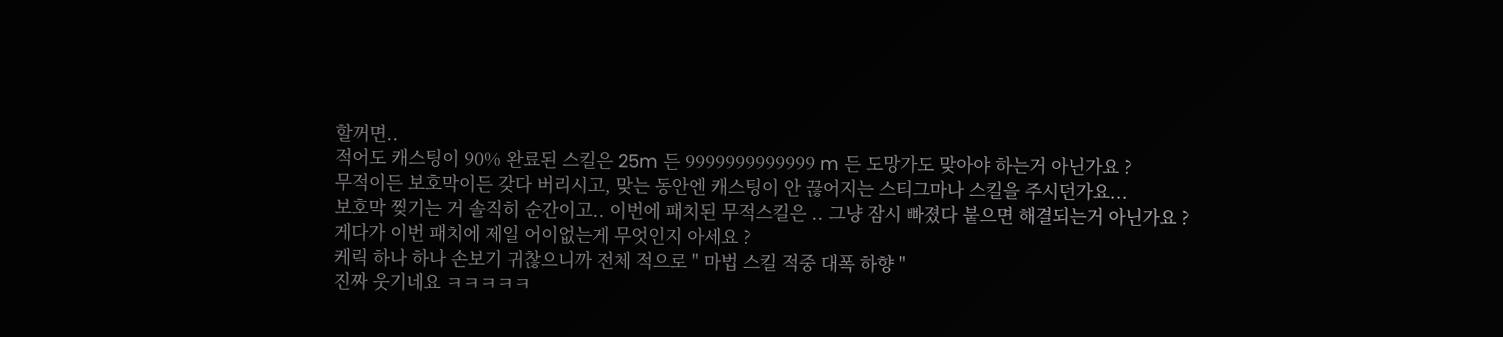할꺼면..
적어도 캐스팅이 90% 완료된 스킬은 25m 든 9999999999999 m 든 도망가도 맞아야 하는거 아닌가요 ?
무적이든 보호막이든 갖다 버리시고, 맞는 동안엔 캐스팅이 안 끊어지는 스티그마나 스킬을 주시던가요...
보호막 찢기는 거 솔직히 순간이고.. 이번에 패치된 무적스킬은 .. 그냥 잠시 빠졌다 붙으면 해결되는거 아닌가요 ?
게다가 이번 패치에 제일 어이없는게 무엇인지 아세요 ?
케릭 하나 하나 손보기 귀찮으니까 전체 적으로 " 마법 스킬 적중 대폭 하향 "
진짜 웃기네요 ㅋㅋㅋㅋㅋ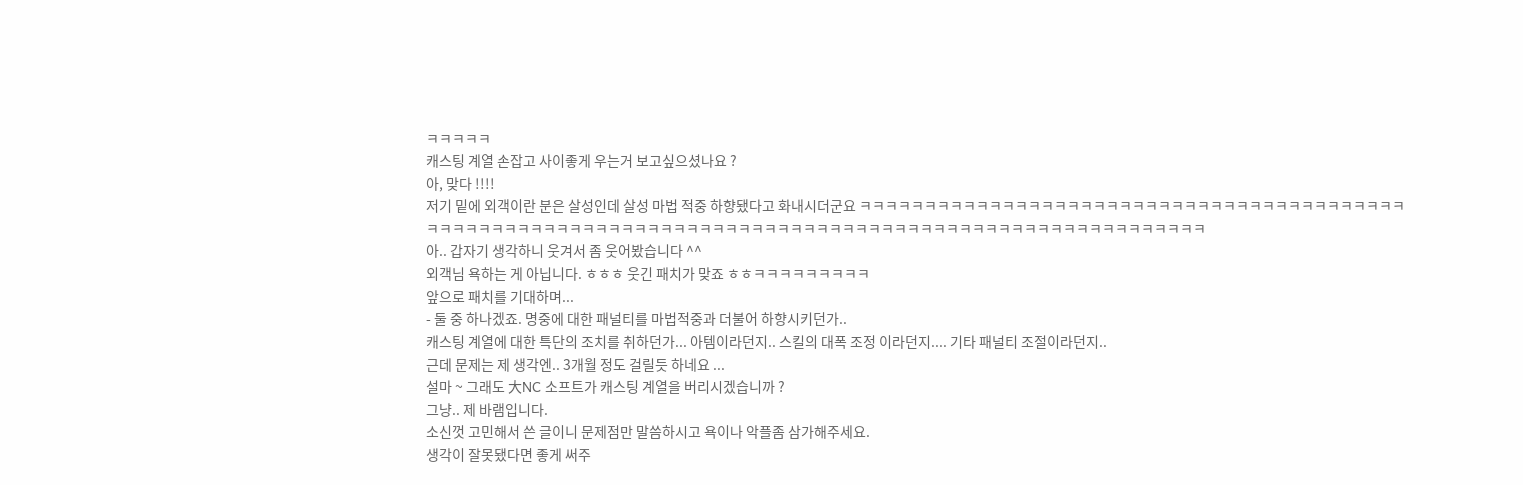ㅋㅋㅋㅋㅋ
캐스팅 계열 손잡고 사이좋게 우는거 보고싶으셨나요 ?
아, 맞다 !!!!
저기 밑에 외객이란 분은 살성인데 살성 마법 적중 하향됐다고 화내시더군요 ㅋㅋㅋㅋㅋㅋㅋㅋㅋㅋㅋㅋㅋㅋㅋㅋㅋㅋㅋㅋㅋㅋㅋㅋㅋㅋㅋㅋㅋㅋㅋㅋㅋㅋㅋㅋㅋㅋㅋㅋㅋㅋㅋㅋㅋㅋㅋㅋㅋㅋㅋㅋㅋㅋㅋㅋㅋㅋㅋㅋㅋㅋㅋㅋㅋㅋㅋㅋㅋㅋㅋㅋㅋㅋㅋㅋㅋㅋㅋㅋㅋㅋㅋㅋㅋㅋㅋㅋㅋㅋㅋㅋㅋㅋㅋㅋㅋㅋㅋㅋㅋㅋ
아.. 갑자기 생각하니 웃겨서 좀 웃어봤습니다 ^^
외객님 욕하는 게 아닙니다. ㅎㅎㅎ 웃긴 패치가 맞죠 ㅎㅎㅋㅋㅋㅋㅋㅋㅋㅋㅋ
앞으로 패치를 기대하며...
- 둘 중 하나겠죠. 명중에 대한 패널티를 마법적중과 더불어 하향시키던가..
캐스팅 계열에 대한 특단의 조치를 취하던가... 아템이라던지.. 스킬의 대폭 조정 이라던지.... 기타 패널티 조절이라던지..
근데 문제는 제 생각엔.. 3개월 정도 걸릴듯 하네요 ...
설마 ~ 그래도 大NC 소프트가 캐스팅 계열을 버리시겠습니까 ?
그냥.. 제 바램입니다.
소신껏 고민해서 쓴 글이니 문제점만 말씀하시고 욕이나 악플좀 삼가해주세요.
생각이 잘못됐다면 좋게 써주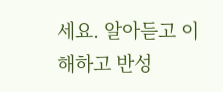세요. 알아듣고 이해하고 반성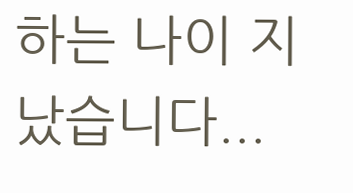하는 나이 지났습니다...